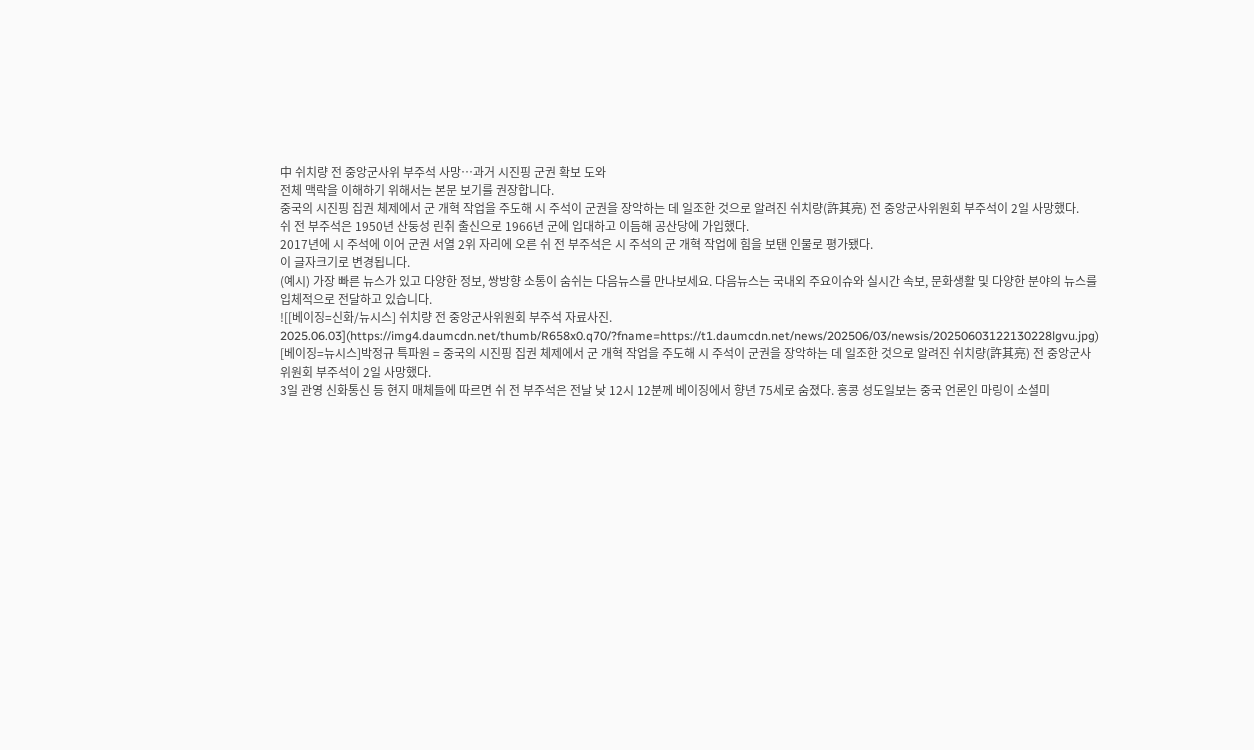中 쉬치량 전 중앙군사위 부주석 사망…과거 시진핑 군권 확보 도와
전체 맥락을 이해하기 위해서는 본문 보기를 권장합니다.
중국의 시진핑 집권 체제에서 군 개혁 작업을 주도해 시 주석이 군권을 장악하는 데 일조한 것으로 알려진 쉬치량(許其亮) 전 중앙군사위원회 부주석이 2일 사망했다.
쉬 전 부주석은 1950년 산둥성 린취 출신으로 1966년 군에 입대하고 이듬해 공산당에 가입했다.
2017년에 시 주석에 이어 군권 서열 2위 자리에 오른 쉬 전 부주석은 시 주석의 군 개혁 작업에 힘을 보탠 인물로 평가됐다.
이 글자크기로 변경됩니다.
(예시) 가장 빠른 뉴스가 있고 다양한 정보, 쌍방향 소통이 숨쉬는 다음뉴스를 만나보세요. 다음뉴스는 국내외 주요이슈와 실시간 속보, 문화생활 및 다양한 분야의 뉴스를 입체적으로 전달하고 있습니다.
![[베이징=신화/뉴시스] 쉬치량 전 중앙군사위원회 부주석 자료사진. 2025.06.03](https://img4.daumcdn.net/thumb/R658x0.q70/?fname=https://t1.daumcdn.net/news/202506/03/newsis/20250603122130228lgvu.jpg)
[베이징=뉴시스]박정규 특파원 = 중국의 시진핑 집권 체제에서 군 개혁 작업을 주도해 시 주석이 군권을 장악하는 데 일조한 것으로 알려진 쉬치량(許其亮) 전 중앙군사위원회 부주석이 2일 사망했다.
3일 관영 신화통신 등 현지 매체들에 따르면 쉬 전 부주석은 전날 낮 12시 12분께 베이징에서 향년 75세로 숨졌다. 홍콩 성도일보는 중국 언론인 마링이 소셜미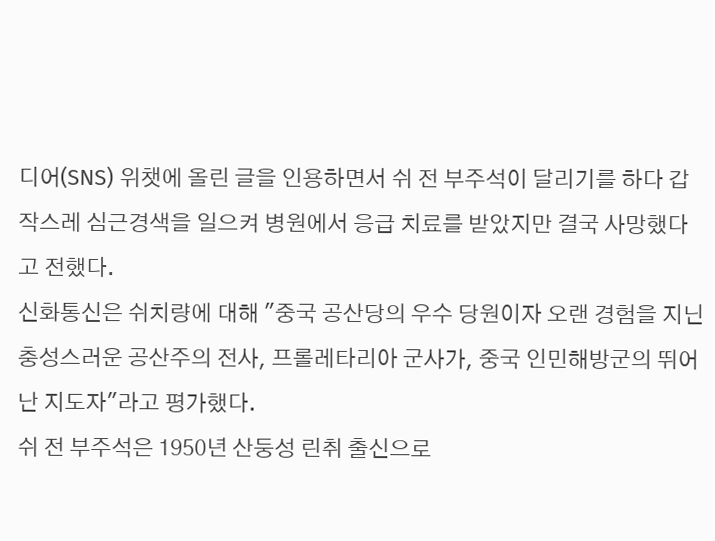디어(SNS) 위챗에 올린 글을 인용하면서 쉬 전 부주석이 달리기를 하다 갑작스레 심근경색을 일으켜 병원에서 응급 치료를 받았지만 결국 사망했다고 전했다.
신화통신은 쉬치량에 대해 "중국 공산당의 우수 당원이자 오랜 경험을 지닌 충성스러운 공산주의 전사, 프롤레타리아 군사가, 중국 인민해방군의 뛰어난 지도자"라고 평가했다.
쉬 전 부주석은 1950년 산둥성 린취 출신으로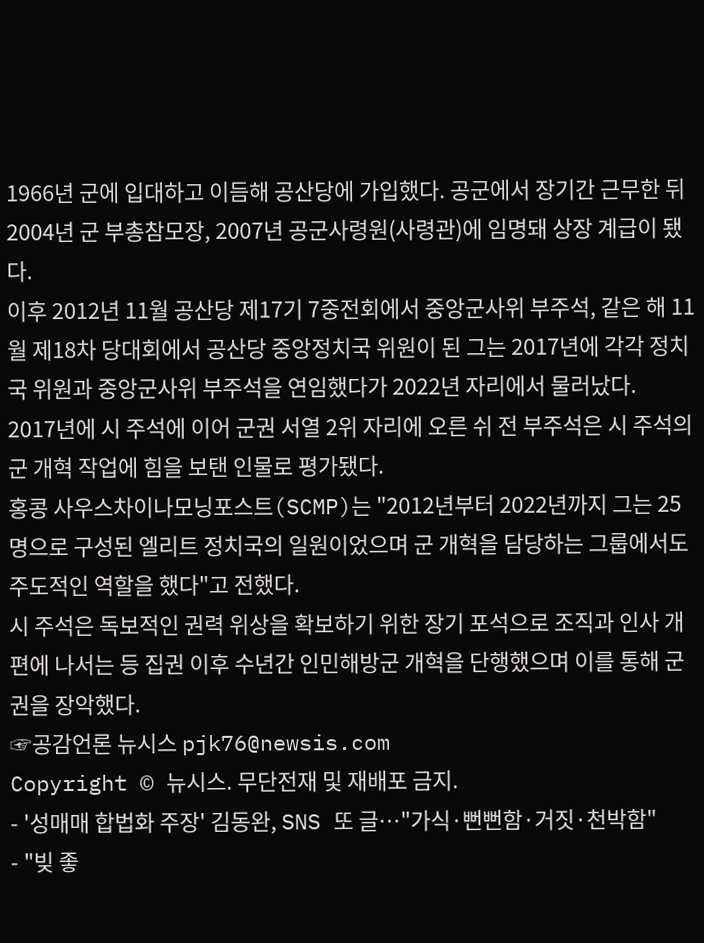1966년 군에 입대하고 이듬해 공산당에 가입했다. 공군에서 장기간 근무한 뒤 2004년 군 부총참모장, 2007년 공군사령원(사령관)에 임명돼 상장 계급이 됐다.
이후 2012년 11월 공산당 제17기 7중전회에서 중앙군사위 부주석, 같은 해 11월 제18차 당대회에서 공산당 중앙정치국 위원이 된 그는 2017년에 각각 정치국 위원과 중앙군사위 부주석을 연임했다가 2022년 자리에서 물러났다.
2017년에 시 주석에 이어 군권 서열 2위 자리에 오른 쉬 전 부주석은 시 주석의 군 개혁 작업에 힘을 보탠 인물로 평가됐다.
홍콩 사우스차이나모닝포스트(SCMP)는 "2012년부터 2022년까지 그는 25명으로 구성된 엘리트 정치국의 일원이었으며 군 개혁을 담당하는 그룹에서도 주도적인 역할을 했다"고 전했다.
시 주석은 독보적인 권력 위상을 확보하기 위한 장기 포석으로 조직과 인사 개편에 나서는 등 집권 이후 수년간 인민해방군 개혁을 단행했으며 이를 통해 군권을 장악했다.
☞공감언론 뉴시스 pjk76@newsis.com
Copyright © 뉴시스. 무단전재 및 재배포 금지.
- '성매매 합법화 주장' 김동완, SNS 또 글…"가식·뻔뻔함·거짓·천박함"
- "빚 좋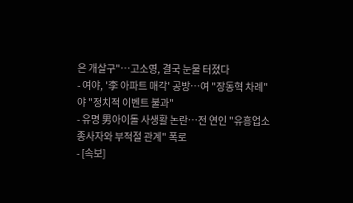은 개살구"…고소영, 결국 눈물 터졌다
- 여야, '李 아파트 매각' 공방…여 "장동혁 차례" 야 "정치적 이벤트 불과"
- 유명 男아이돌 사생활 논란…전 연인 "유흥업소 종사자와 부적절 관계" 폭로
- [속보]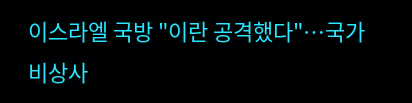이스라엘 국방 "이란 공격했다"…국가비상사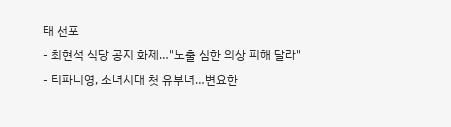태 선포
- 최현석 식당 공지 화제…"노출 심한 의상 피해 달라"
- 티파니영, 소녀시대 첫 유부녀…변요한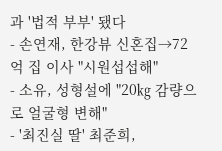과 '법적 부부' 됐다
- 손연재, 한강뷰 신혼집→72억 집 이사 "시원섭섭해"
- 소유, 성형설에 "20㎏ 감량으로 얼굴형 변해"
- '최진실 딸' 최준희,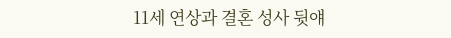11세 연상과 결혼 성사 뒷얘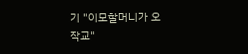기 "이모할머니가 오작교"